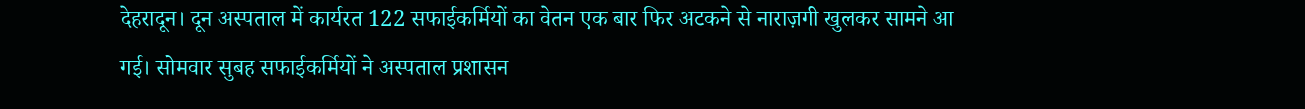देहरादून। दून अस्पताल में कार्यरत 122 सफाईकर्मियों का वेतन एक बार फिर अटकने से नाराज़गी खुलकर सामने आ गई। सोमवार सुबह सफाईकर्मियों ने अस्पताल प्रशासन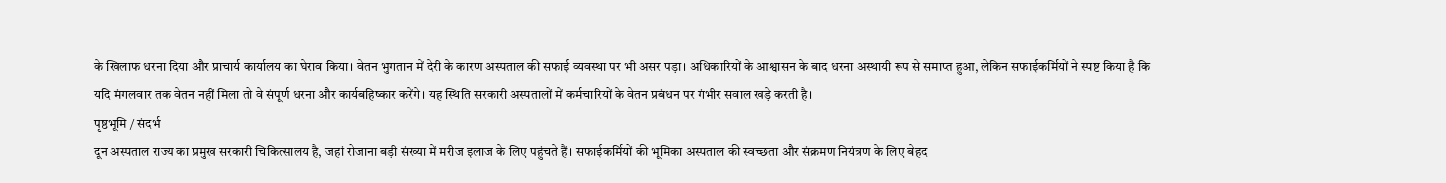के खिलाफ धरना दिया और प्राचार्य कार्यालय का घेराव किया। वेतन भुगतान में देरी के कारण अस्पताल की सफाई व्यवस्था पर भी असर पड़ा। अधिकारियों के आश्वासन के बाद धरना अस्थायी रूप से समाप्त हुआ, लेकिन सफाईकर्मियों ने स्पष्ट किया है कि यदि मंगलवार तक वेतन नहीं मिला तो वे संपूर्ण धरना और कार्यबहिष्कार करेंगे। यह स्थिति सरकारी अस्पतालों में कर्मचारियों के वेतन प्रबंधन पर गंभीर सवाल खड़े करती है।
पृष्ठभूमि / संदर्भ
दून अस्पताल राज्य का प्रमुख सरकारी चिकित्सालय है, जहां रोजाना बड़ी संख्या में मरीज इलाज के लिए पहुंचते हैं। सफाईकर्मियों की भूमिका अस्पताल की स्वच्छता और संक्रमण नियंत्रण के लिए बेहद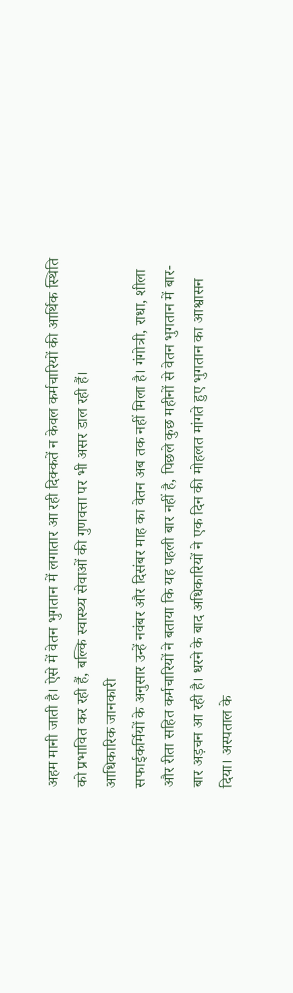अहम मानी जाती है। ऐसे में वेतन भुगतान में लगातार आ रही दिक्कतें न केवल कर्मचारियों की आर्थिक स्थिति को प्रभावित कर रही हैं, बल्कि स्वास्थ्य सेवाओं की गुणवत्ता पर भी असर डाल रही हैं।
आधिकारिक जानकारी
सफाईकर्मियों के अनुसार उन्हें नवंबर और दिसंबर माह का वेतन अब तक नहीं मिला है। गंगोत्री, राधा, शीला और रीता सहित कर्मचारियों ने बताया कि यह पहली बार नहीं है, पिछले कुछ महीनों से वेतन भुगतान में बार-बार अड़चन आ रही है। धरने के बाद अधिकारियों ने एक दिन की मोहलत मांगते हुए भुगतान का आश्वासन दिया। अस्पताल के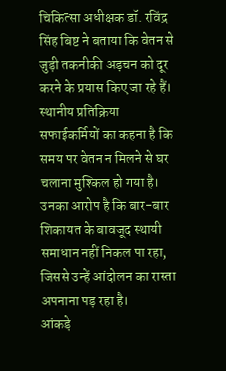चिकित्सा अधीक्षक डॉ. रविंद्र सिंह बिष्ट ने बताया कि वेतन से जुड़ी तकनीकी अड़चन को दूर करने के प्रयास किए जा रहे हैं।
स्थानीय प्रतिक्रिया
सफाईकर्मियों का कहना है कि समय पर वेतन न मिलने से घर चलाना मुश्किल हो गया है। उनका आरोप है कि बार-बार शिकायत के बावजूद स्थायी समाधान नहीं निकल पा रहा, जिससे उन्हें आंदोलन का रास्ता अपनाना पड़ रहा है।
आंकड़े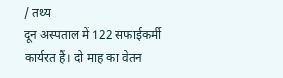/ तथ्य
दून अस्पताल में 122 सफाईकर्मी कार्यरत हैं। दो माह का वेतन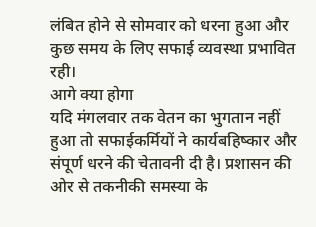लंबित होने से सोमवार को धरना हुआ और कुछ समय के लिए सफाई व्यवस्था प्रभावित रही।
आगे क्या होगा
यदि मंगलवार तक वेतन का भुगतान नहीं हुआ तो सफाईकर्मियों ने कार्यबहिष्कार और संपूर्ण धरने की चेतावनी दी है। प्रशासन की ओर से तकनीकी समस्या के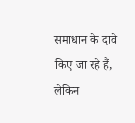समाधान के दावे किए जा रहे हैं, लेकिन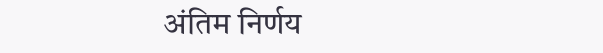अंतिम निर्णय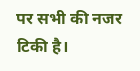पर सभी की नजर टिकी है।